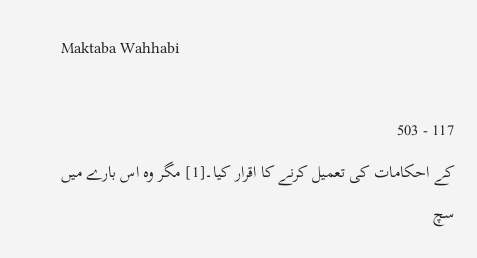Maktaba Wahhabi

117 - 503
کے احکامات کی تعمیل کرنے کا اقرار کیا۔[1] مگر وہ اس بارے میں سچ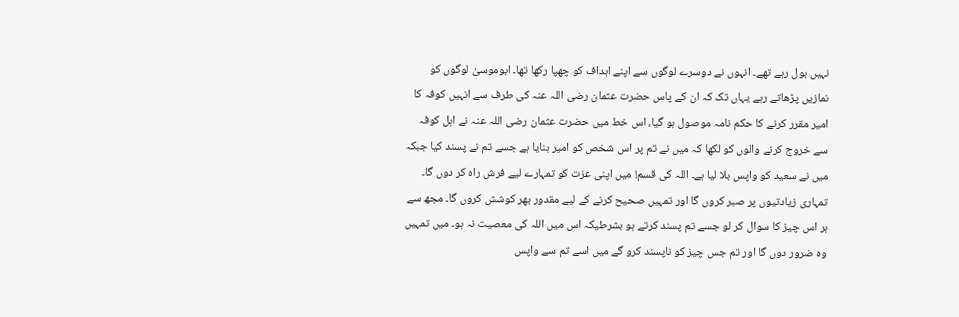نہیں بول رہے تھے۔ انہوں نے دوسرے لوگوں سے اپنے اہداف کو چھپا رکھا تھا۔ ابوموسیٰ لوگوں کو نمازیں پڑھاتے رہے یہاں تک کہ ان کے پاس حضرت عثمان رضی اللہ عنہ کی طرف سے انہیں کوفہ کا امیر مقرر کرنے کا حکم نامہ موصول ہو گیا، اس خط میں حضرت عثمان رضی اللہ عنہ نے اہل کوفہ سے خروج کرنے والوں کو لکھا کہ میں نے تم پر اس شخص کو امیر بنایا ہے جسے تم نے پسند کیا جبکہ میں نے سعید کو واپس بلا لیا ہے۔ اللہ کی قسم! میں اپنی عزت کو تمہارے لیے فرش راہ کر دوں گا۔ تمہاری زیادتیوں پر صبر کروں گا اور تمہیں صحیح کرنے کے لیے مقدور بھر کوشش کروں گا۔ مجھ سے ہر اس چیز کا سوال کر لو جسے تم پسند کرتے ہو بشرطیکہ اس میں اللہ کی معصیت نہ ہو۔ میں تمہیں وہ ضرور دوں گا اور تم جس چیز کو ناپسند کرو گے میں اسے تم سے واپس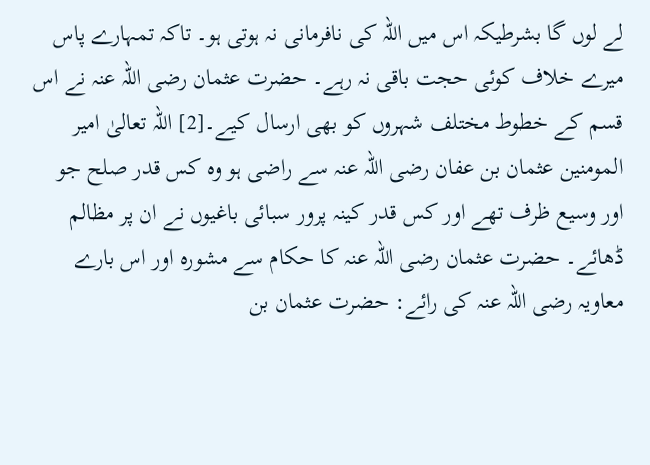لے لوں گا بشرطیکہ اس میں اللہ کی نافرمانی نہ ہوتی ہو۔ تاکہ تمہارے پاس میرے خلاف کوئی حجت باقی نہ رہے۔ حضرت عثمان رضی اللہ عنہ نے اس قسم کے خطوط مختلف شہروں کو بھی ارسال کیے۔[2] اللہ تعالیٰ امیر المومنین عثمان بن عفان رضی اللہ عنہ سے راضی ہو وہ کس قدر صلح جو اور وسیع ظرف تھے اور کس قدر کینہ پرور سبائی باغیوں نے ان پر مظالم ڈھائے۔ حضرت عثمان رضی اللہ عنہ کا حکام سے مشورہ اور اس بارے معاویہ رضی اللہ عنہ کی رائے: حضرت عثمان بن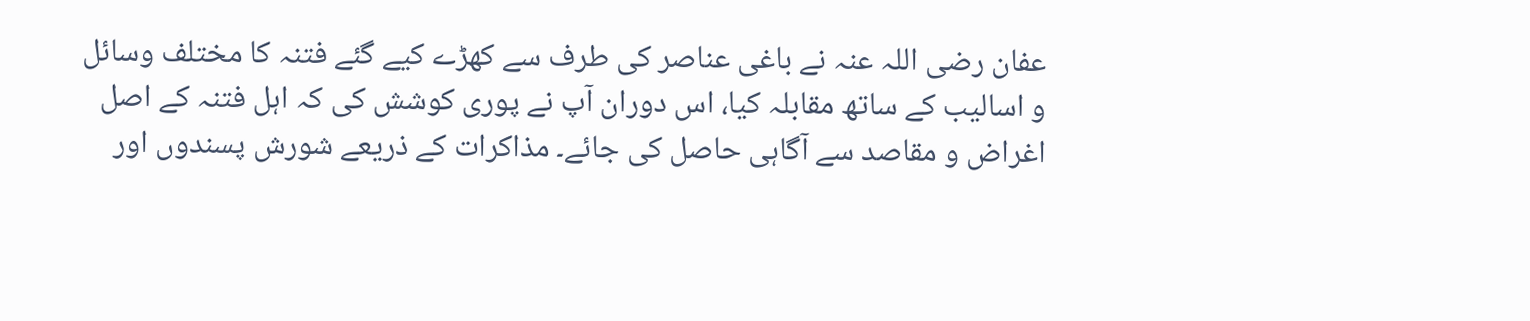عفان رضی اللہ عنہ نے باغی عناصر کی طرف سے کھڑے کیے گئے فتنہ کا مختلف وسائل و اسالیب کے ساتھ مقابلہ کیا، اس دوران آپ نے پوری کوشش کی کہ اہل فتنہ کے اصل اغراض و مقاصد سے آگاہی حاصل کی جائے۔ مذاکرات کے ذریعے شورش پسندوں اور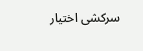سرکشی اختیار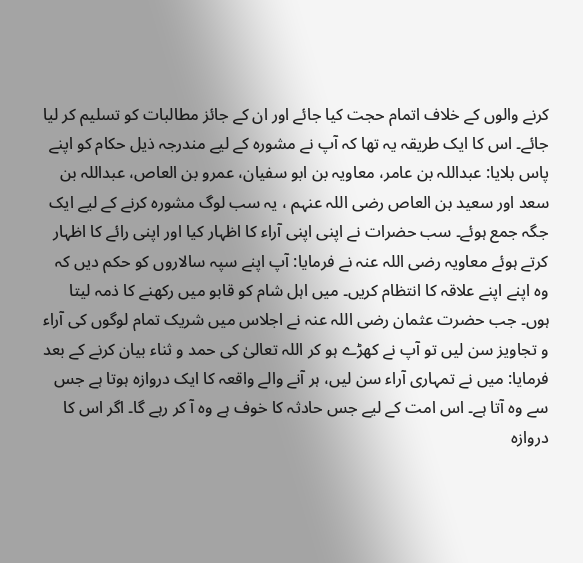کرنے والوں کے خلاف اتمام حجت کیا جائے اور ان کے جائز مطالبات کو تسلیم کر لیا جائے۔ اس کا ایک طریقہ یہ تھا کہ آپ نے مشورہ کے لیے مندرجہ ذیل حکام کو اپنے پاس بلایا: عبداللہ بن عامر، معاویہ بن ابو سفیان، عمرو بن العاص، عبداللہ بن سعد اور سعید بن العاص رضی اللہ عنہم ، یہ سب لوگ مشورہ کرنے کے لیے ایک جگہ جمع ہوئے۔ سب حضرات نے اپنی اپنی آراء کا اظہار کیا اور اپنی رائے کا اظہار کرتے ہوئے معاویہ رضی اللہ عنہ نے فرمایا: آپ اپنے سپہ سالاروں کو حکم دیں کہ وہ اپنے اپنے علاقہ کا انتظام کریں۔ میں اہل شام کو قابو میں رکھنے کا ذمہ لیتا ہوں۔ جب حضرت عثمان رضی اللہ عنہ نے اجلاس میں شریک تمام لوگوں کی آراء و تجاویز سن لیں تو آپ نے کھڑے ہو کر اللہ تعالیٰ کی حمد و ثناء بیان کرنے کے بعد فرمایا: میں نے تمہاری آراء سن لیں، ہر آنے والے واقعہ کا ایک دروازہ ہوتا ہے جس سے وہ آتا ہے۔ اس امت کے لیے جس حادثہ کا خوف ہے وہ آ کر رہے گا۔ اگر اس کا دروازہ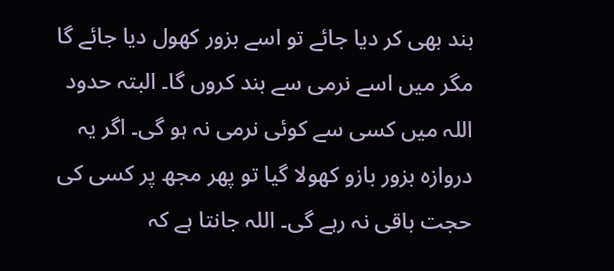بند بھی کر دیا جائے تو اسے بزور کھول دیا جائے گا مگر میں اسے نرمی سے بند کروں گا۔ البتہ حدود اللہ میں کسی سے کوئی نرمی نہ ہو گی۔ اگر یہ دروازہ بزور بازو کھولا گیا تو پھر مجھ پر کسی کی حجت باقی نہ رہے گی۔ اللہ جانتا ہے کہ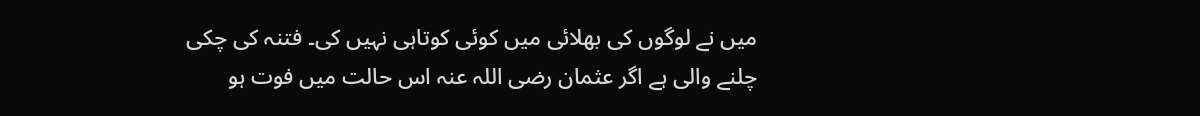میں نے لوگوں کی بھلائی میں کوئی کوتاہی نہیں کی۔ فتنہ کی چکی چلنے والی ہے اگر عثمان رضی اللہ عنہ اس حالت میں فوت ہو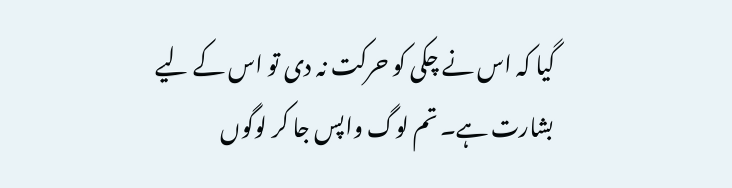گیا کہ اس نے چکی کو حرکت نہ دی تو اس کے لیے بشارت ہے۔ تم لوگ واپس جا کر لوگوں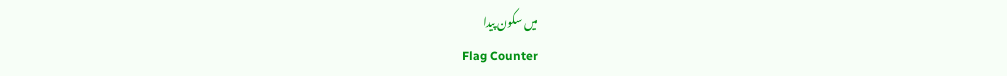میں سکون پیدا
Flag Counter